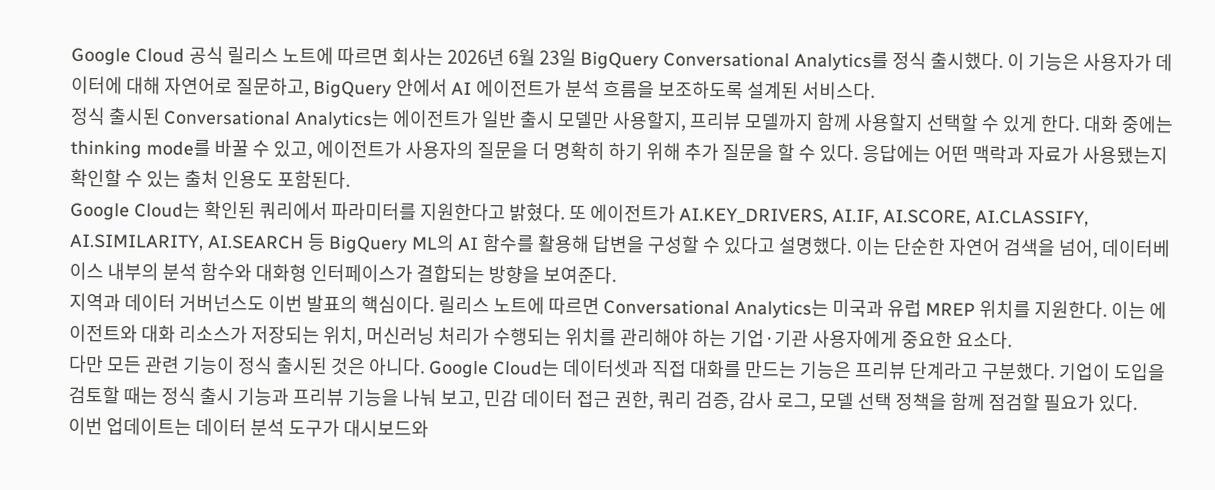Google Cloud 공식 릴리스 노트에 따르면 회사는 2026년 6월 23일 BigQuery Conversational Analytics를 정식 출시했다. 이 기능은 사용자가 데이터에 대해 자연어로 질문하고, BigQuery 안에서 AI 에이전트가 분석 흐름을 보조하도록 설계된 서비스다.
정식 출시된 Conversational Analytics는 에이전트가 일반 출시 모델만 사용할지, 프리뷰 모델까지 함께 사용할지 선택할 수 있게 한다. 대화 중에는 thinking mode를 바꿀 수 있고, 에이전트가 사용자의 질문을 더 명확히 하기 위해 추가 질문을 할 수 있다. 응답에는 어떤 맥락과 자료가 사용됐는지 확인할 수 있는 출처 인용도 포함된다.
Google Cloud는 확인된 쿼리에서 파라미터를 지원한다고 밝혔다. 또 에이전트가 AI.KEY_DRIVERS, AI.IF, AI.SCORE, AI.CLASSIFY, AI.SIMILARITY, AI.SEARCH 등 BigQuery ML의 AI 함수를 활용해 답변을 구성할 수 있다고 설명했다. 이는 단순한 자연어 검색을 넘어, 데이터베이스 내부의 분석 함수와 대화형 인터페이스가 결합되는 방향을 보여준다.
지역과 데이터 거버넌스도 이번 발표의 핵심이다. 릴리스 노트에 따르면 Conversational Analytics는 미국과 유럽 MREP 위치를 지원한다. 이는 에이전트와 대화 리소스가 저장되는 위치, 머신러닝 처리가 수행되는 위치를 관리해야 하는 기업·기관 사용자에게 중요한 요소다.
다만 모든 관련 기능이 정식 출시된 것은 아니다. Google Cloud는 데이터셋과 직접 대화를 만드는 기능은 프리뷰 단계라고 구분했다. 기업이 도입을 검토할 때는 정식 출시 기능과 프리뷰 기능을 나눠 보고, 민감 데이터 접근 권한, 쿼리 검증, 감사 로그, 모델 선택 정책을 함께 점검할 필요가 있다.
이번 업데이트는 데이터 분석 도구가 대시보드와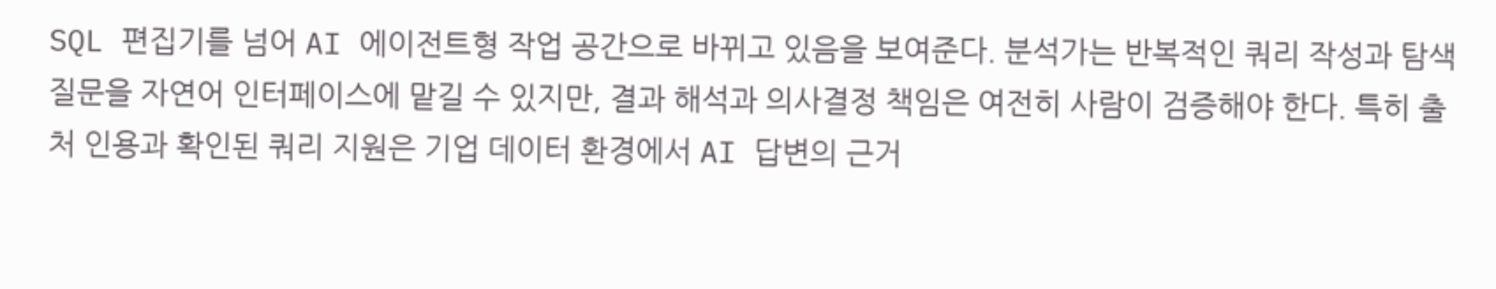SQL 편집기를 넘어 AI 에이전트형 작업 공간으로 바뀌고 있음을 보여준다. 분석가는 반복적인 쿼리 작성과 탐색 질문을 자연어 인터페이스에 맡길 수 있지만, 결과 해석과 의사결정 책임은 여전히 사람이 검증해야 한다. 특히 출처 인용과 확인된 쿼리 지원은 기업 데이터 환경에서 AI 답변의 근거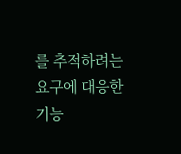를 추적하려는 요구에 대응한 기능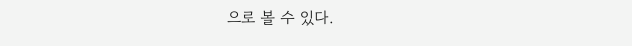으로 볼 수 있다.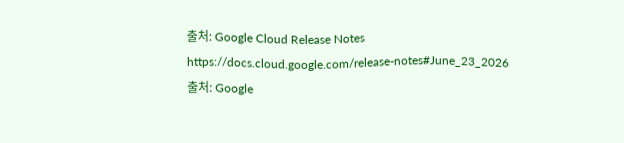출처: Google Cloud Release Notes https://docs.cloud.google.com/release-notes#June_23_2026
출처: Google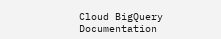Cloud BigQuery Documentation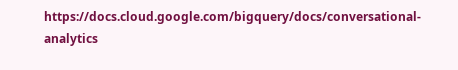https://docs.cloud.google.com/bigquery/docs/conversational-analytics